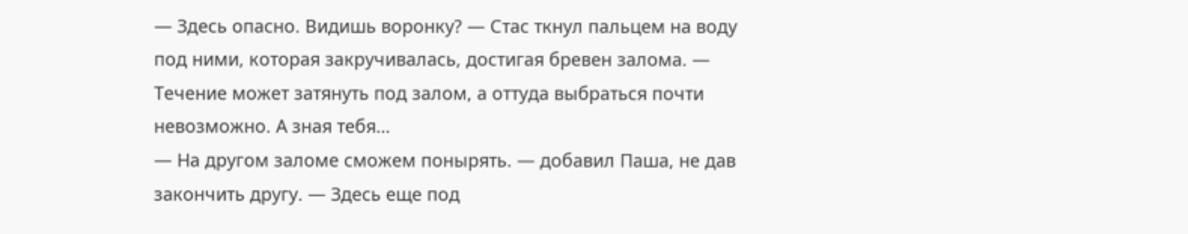— Здесь опасно. Видишь воронку? — Стас ткнул пальцем на воду под ними, которая закручивалась, достигая бревен залома. — Течение может затянуть под залом, а оттуда выбраться почти невозможно. А зная тебя…
— На другом заломе сможем понырять. — добавил Паша, не дав закончить другу. — Здесь еще под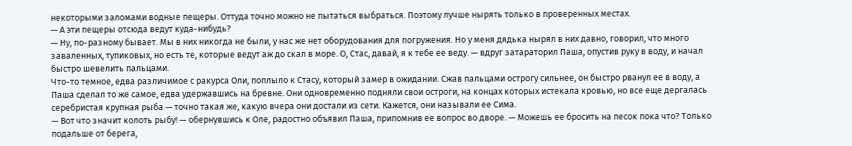некоторыми заломами водные пещеры. Оттуда точно можно не пытаться выбраться. Поэтому лучше нырять только в проверенных местах.
— А эти пещеры отсюда ведут куда-нибудь?
— Ну, по-разному бывает. Мы в них никогда не были, у нас же нет оборудования для погружения. Но у меня дядька нырял в них давно, говорил, что много заваленных, тупиковых, но есть те, которые ведут аж до скал в море. О, Стас, давай, я к тебе ее веду. — вдруг затараторил Паша, опустив руку в воду, и начал быстро шевелить пальцами.
Что-то темное, едва различимое с ракурса Оли, поплыло к Стасу, который замер в ожидании. Сжав пальцами острогу сильнее, он быстро рванул ее в воду, а Паша сделал то же самое, едва удержавшись на бревне. Они одновременно подняли свои остроги, на концах которых истекала кровью, но все еще дергалась серебристая крупная рыба — точно такая же, какую вчера они достали из сети. Кажется, они называли ее Сима.
— Вот что значит колоть рыбу! — обернувшись к Оле, радостно объявил Паша, припомнив ее вопрос во дворе. — Можешь ее бросить на песок пока что? Только подальше от берега,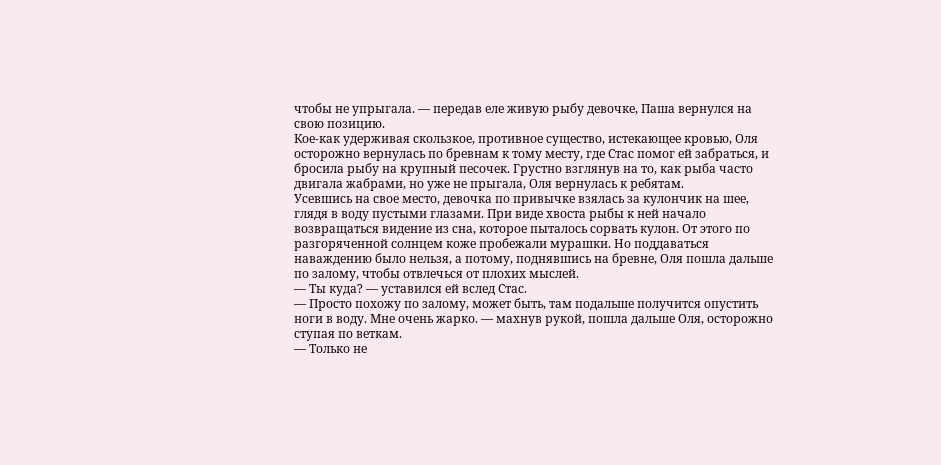чтобы не упрыгала. — передав еле живую рыбу девочке, Паша вернулся на свою позицию.
Кое-как удерживая скользкое, противное существо, истекающее кровью, Оля осторожно вернулась по бревнам к тому месту, где Стас помог ей забраться, и бросила рыбу на крупный песочек. Грустно взглянув на то, как рыба часто двигала жабрами, но уже не прыгала, Оля вернулась к ребятам.
Усевшись на свое место, девочка по привычке взялась за кулончик на шее, глядя в воду пустыми глазами. При виде хвоста рыбы к ней начало возвращаться видение из сна, которое пыталось сорвать кулон. От этого по разгоряченной солнцем коже пробежали мурашки. Но поддаваться наваждению было нельзя, а потому, поднявшись на бревне, Оля пошла дальше по залому, чтобы отвлечься от плохих мыслей.
— Ты куда? — уставился ей вслед Стас.
— Просто похожу по залому, может быть, там подальше получится опустить ноги в воду. Мне очень жарко. — махнув рукой, пошла дальше Оля, осторожно ступая по веткам.
— Только не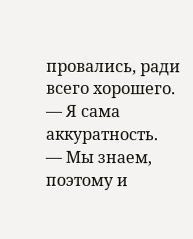провались, ради всего хорошего.
— Я сама аккуратность.
— Мы знаем, поэтому и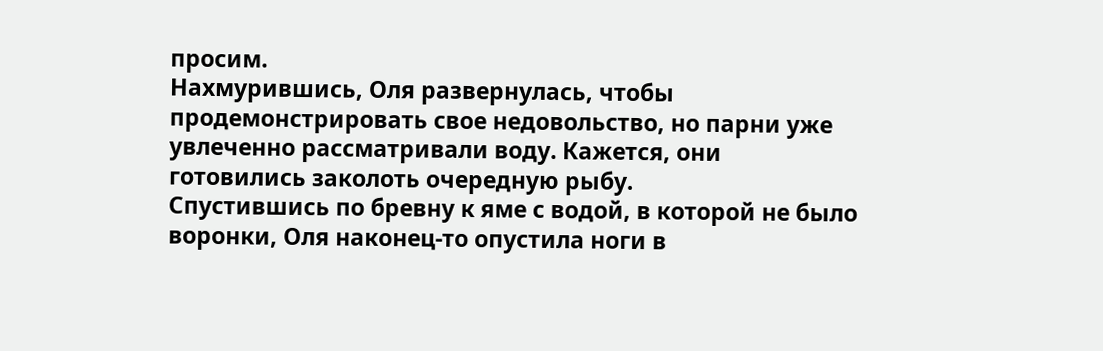просим.
Нахмурившись, Оля развернулась, чтобы продемонстрировать свое недовольство, но парни уже увлеченно рассматривали воду. Кажется, они готовились заколоть очередную рыбу.
Спустившись по бревну к яме с водой, в которой не было воронки, Оля наконец-то опустила ноги в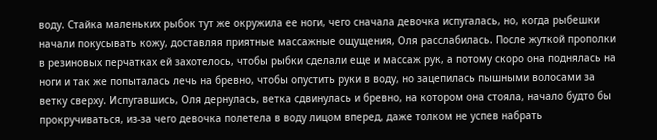воду. Стайка маленьких рыбок тут же окружила ее ноги, чего сначала девочка испугалась, но, когда рыбешки начали покусывать кожу, доставляя приятные массажные ощущения, Оля расслабилась. После жуткой прополки в резиновых перчатках ей захотелось, чтобы рыбки сделали еще и массаж рук, а потому скоро она поднялась на ноги и так же попыталась лечь на бревно, чтобы опустить руки в воду, но зацепилась пышными волосами за ветку сверху. Испугавшись, Оля дернулась, ветка сдвинулась и бревно, на котором она стояла, начало будто бы прокручиваться, из-за чего девочка полетела в воду лицом вперед, даже толком не успев набрать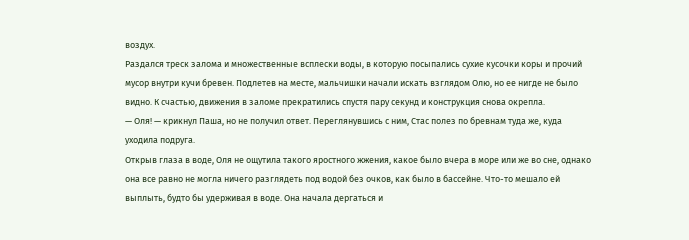воздух.
Раздался треск залома и множественные всплески воды, в которую посыпались сухие кусочки коры и прочий мусор внутри кучи бревен. Подлетев на месте, мальчишки начали искать взглядом Олю, но ее нигде не было видно. К счастью, движения в заломе прекратились спустя пару секунд и конструкция снова окрепла.
— Оля! — крикнул Паша, но не получил ответ. Переглянувшись с ним, Стас полез по бревнам туда же, куда уходила подруга.
Открыв глаза в воде, Оля не ощутила такого яростного жжения, какое было вчера в море или же во сне, однако она все равно не могла ничего разглядеть под водой без очков, как было в бассейне. Что-то мешало ей выплыть, будто бы удерживая в воде. Она начала дергаться и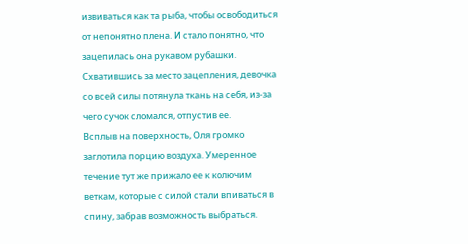извиваться как та рыба, чтобы освободиться от непонятно плена. И стало понятно, что зацепилась она рукавом рубашки. Схватившись за место зацепления, девочка со всей силы потянула ткань на себя, из-за чего сучок сломался, отпустив ее.
Всплыв на поверхность, Оля громко заглотила порцию воздуха. Умеренное течение тут же прижало ее к колючим веткам, которые с силой стали впиваться в спину, забрав возможность выбраться.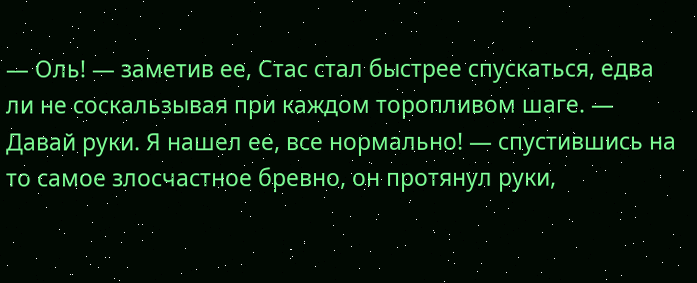— Оль! — заметив ее, Стас стал быстрее спускаться, едва ли не соскальзывая при каждом торопливом шаге. — Давай руки. Я нашел ее, все нормально! — спустившись на то самое злосчастное бревно, он протянул руки,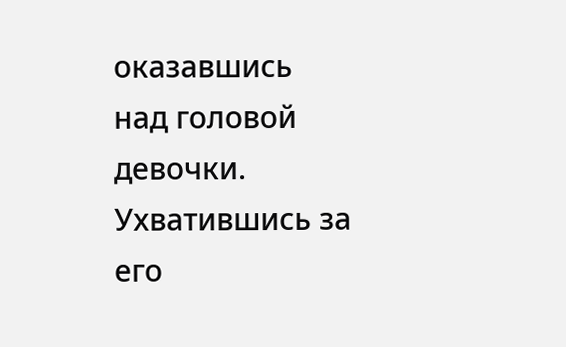оказавшись над головой девочки.
Ухватившись за его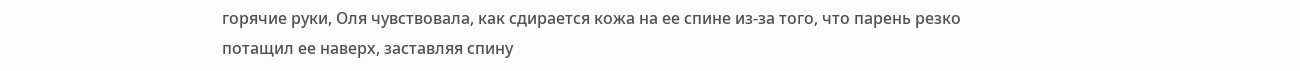горячие руки, Оля чувствовала, как сдирается кожа на ее спине из-за того, что парень резко потащил ее наверх, заставляя спину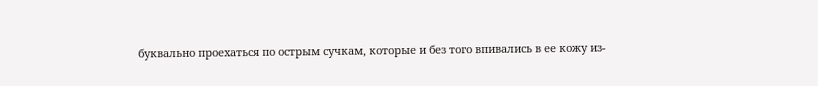буквально проехаться по острым сучкам, которые и без того впивались в ее кожу из-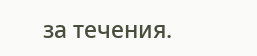за течения.